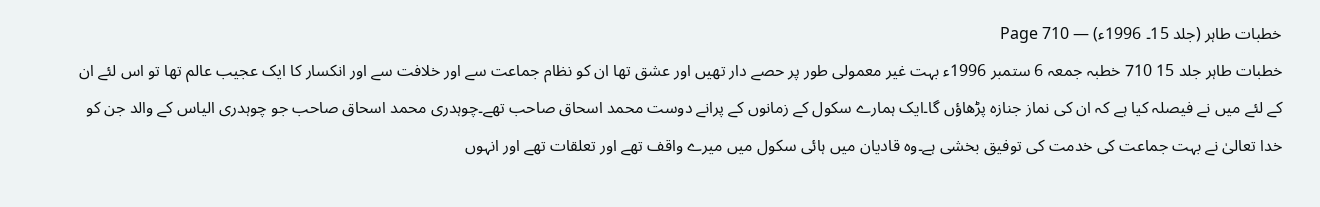خطبات طاہر (جلد 15۔ 1996ء) — Page 710
خطبات طاہر جلد 15 710 خطبہ جمعہ 6 ستمبر 1996ء بہت غیر معمولی طور پر حصے دار تھیں اور عشق تھا ان کو نظام جماعت سے اور خلافت سے اور انکسار کا ایک عجیب عالم تھا تو اس لئے ان کے لئے میں نے فیصلہ کیا ہے کہ ان کی نماز جنازہ پڑھاؤں گا۔ایک ہمارے سکول کے زمانوں کے پرانے دوست محمد اسحاق صاحب تھے۔چوہدری محمد اسحاق صاحب جو چوہدری الیاس کے والد جن کو خدا تعالیٰ نے بہت جماعت کی خدمت کی توفیق بخشی ہے۔وہ قادیان میں ہائی سکول میں میرے واقف تھے اور تعلقات تھے اور انہوں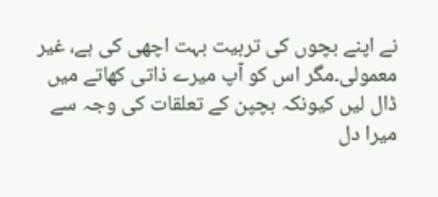نے اپنے بچوں کی تربیت بہت اچھی کی ہے، غیر معمولی۔مگر اس کو آپ میرے ذاتی کھاتے میں ڈال لیں کیونکہ بچپن کے تعلقات کی وجہ سے میرا دل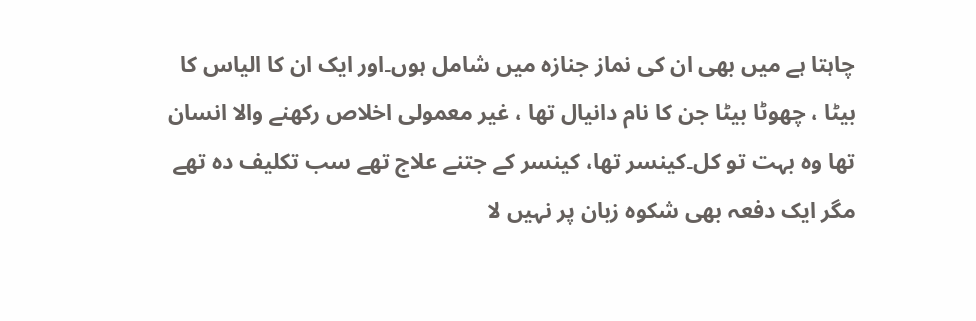چاہتا ہے میں بھی ان کی نماز جنازہ میں شامل ہوں۔اور ایک ان کا الیاس کا بیٹا ، چھوٹا بیٹا جن کا نام دانیال تھا ، غیر معمولی اخلاص رکھنے والا انسان تھا وہ بہت تو کل۔کینسر تھا، کینسر کے جتنے علاج تھے سب تکلیف دہ تھے مگر ایک دفعہ بھی شکوہ زبان پر نہیں لا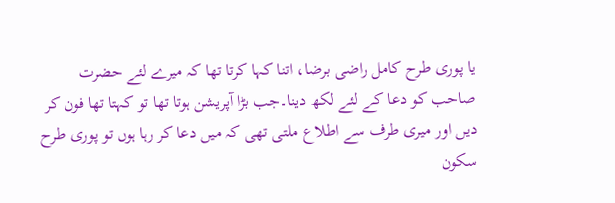یا پوری طرح کامل راضی برضا، اتنا کہا کرتا تھا کہ میرے لئے حضرت صاحب کو دعا کے لئے لکھ دینا۔جب بڑا آپریشن ہوتا تھا تو کہتا تھا فون کر دیں اور میری طرف سے اطلاع ملتی تھی کہ میں دعا کر رہا ہوں تو پوری طرح سکون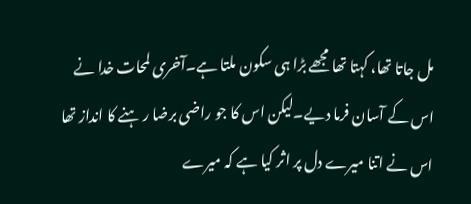مل جاتا تھا، کہتا تھا مجھے بڑا ہی سکون ملتا ہے۔آخری لمحات خدا نے اس کے آسان فرما دیے۔لیکن اس کا جو راضی برضا ر ہنے کا انداز تھا اس نے اتنا میرے دل پر اثر کیا ہے کہ میرے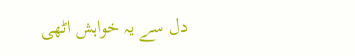دل سے یہ خواہش اٹھی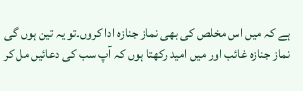ہے کہ میں اس مخلص کی بھی نماز جنازہ ادا کروں۔تو یہ تین ہوں گی نماز جنازہ غائب اور میں امید رکھتا ہوں کہ آپ سب کی دعائیں مل کر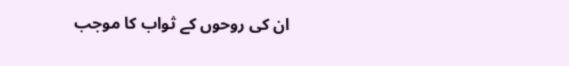ان کی روحوں کے ثواب کا موجب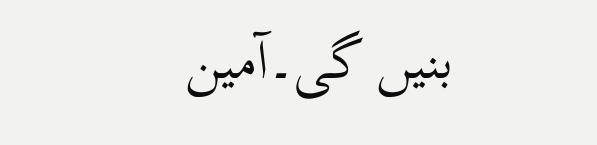بنیں گی۔آمین